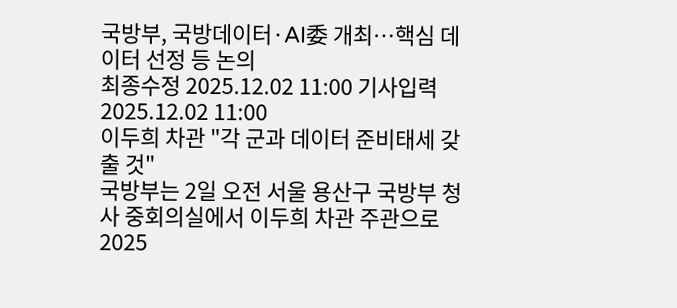국방부, 국방데이터·AI委 개최…핵심 데이터 선정 등 논의
최종수정 2025.12.02 11:00 기사입력 2025.12.02 11:00
이두희 차관 "각 군과 데이터 준비태세 갖출 것"
국방부는 2일 오전 서울 용산구 국방부 청사 중회의실에서 이두희 차관 주관으로 2025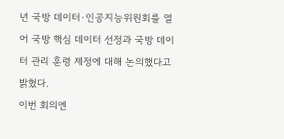년 국방 데이터·인공지능위원회를 열어 국방 핵심 데이터 선정과 국방 데이터 관리 훈령 제정에 대해 논의했다고 밝혔다.
이번 회의엔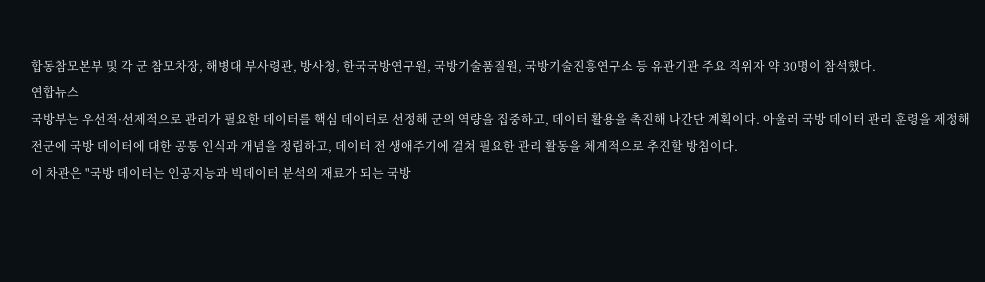합동참모본부 및 각 군 참모차장, 해병대 부사령관, 방사청, 한국국방연구원, 국방기술품질원, 국방기술진흥연구소 등 유관기관 주요 직위자 약 30명이 참석했다.
연합뉴스
국방부는 우선적·선제적으로 관리가 필요한 데이터를 핵심 데이터로 선정해 군의 역량을 집중하고, 데이터 활용을 촉진해 나간단 계획이다. 아울러 국방 데이터 관리 훈령을 제정해 전군에 국방 데이터에 대한 공통 인식과 개념을 정립하고, 데이터 전 생애주기에 걸쳐 필요한 관리 활동을 체계적으로 추진할 방침이다.
이 차관은 "국방 데이터는 인공지능과 빅데이터 분석의 재료가 되는 국방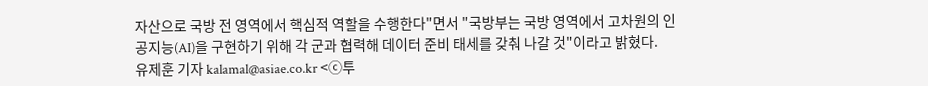자산으로 국방 전 영역에서 핵심적 역할을 수행한다"면서 "국방부는 국방 영역에서 고차원의 인공지능(AI)을 구현하기 위해 각 군과 협력해 데이터 준비 태세를 갖춰 나갈 것"이라고 밝혔다.
유제훈 기자 kalamal@asiae.co.kr <ⓒ투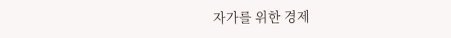자가를 위한 경제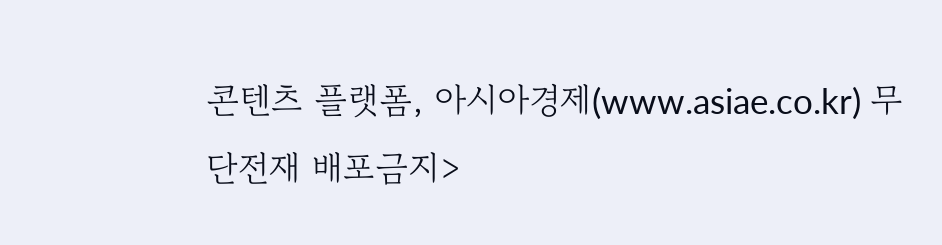콘텐츠 플랫폼, 아시아경제(www.asiae.co.kr) 무단전재 배포금지>